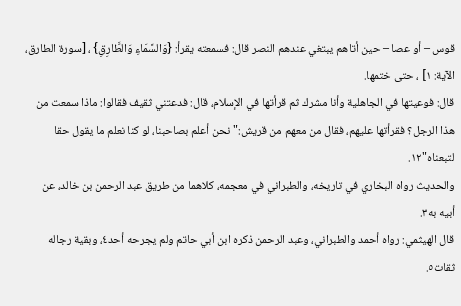قوس – أو عصا – حين أتاهم يبتغي عندهم النصر قال: فسمعته يقرأ: {وَالسَّمَاءِ وَالطَّارِقِ} ، [سورة الطارق، الآية: ١] ، حتى ختمها.
قال: فوعيتها في الجاهلية وأنا مشرك ثم قرأتها في الإسلام، قال: فدعتني ثقيف فقالوا: ماذا سمعت من هذا الرجل؟ فقرأتها عليهم، فقال من معهم من قريش:"نحن أعلم بصاحبنا، لو كنا نعلم ما يقول حقا لتبعناه"١٢.
والحديث رواه البخاري في تاريخه، والطبراني في معجمه، كلاهما من طريق عبد الرحمن بن خالد، عن أبيه به٣.
قال الهيثمي: رواه أحمد والطبراني، وعبد الرحمن ذكره ابن أبي حاتم ولم يجرحه أحد٤، وبقية رجاله ثقات٥.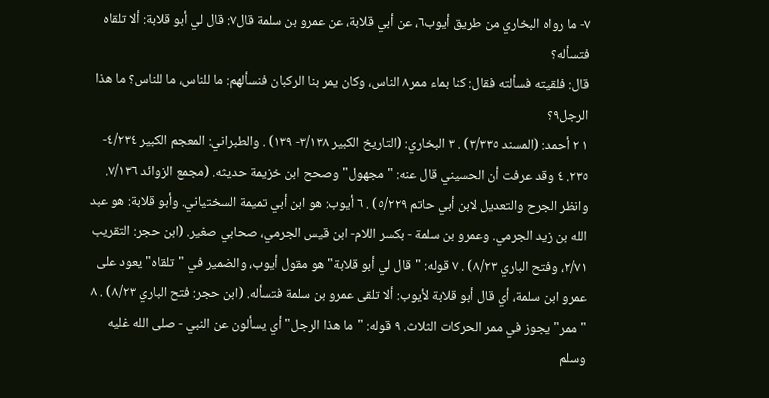٧- ما رواه البخاري من طريق أيوب٦، عن أبي قلابة، عن عمرو بن سلمة قال٧: قال لي أبو قلابة: ألا تلقاه فتسأله؟
قال: فلقيته فسألته فقال: كنا بماء ممر٨ الناس، وكان يمر بنا الركبان فنسألهم: ما للناس، ما للناس؟ ما هذا الرجل٩؟
١ ٢ أحمد: (المسند ٣/٣٣٥) . ٣ البخاري: (التاريخ الكبير ٣/١٣٨- ١٣٩) . والطبراني: المعجم الكبير ٤/٢٣٤- ٢٣٥. ٤ وقد عرفت أن الحسيني قال عنه: " مجهول" وصحح ابن خزيمة حديثه. (مجمع الزوائد ٧/١٣٦. وانظر الجرح والتعديل لابن أبي حاتم ٥/٢٢٩) . ٦ أيوب: هو ابن أبي تميمة السختياني. وأبو قلابة: هو عبد الله بن زيد الجرمي. وعمرو بن سلمة - بكسر اللام- ابن قيس الجرمي، صحابي صغير. (ابن حجر: التقريب ٢/٧١، وفتح الباري ٨/٢٣) . ٧ قوله: "قال لي أبو قلابة" هو مقول أيوب، والضمير في "تلقاه" يعود على عمرو ابن سلمة، أي قال أبو قلابة لأيوب: ألا تلقى عمرو بن سلمة فتسأله. (ابن حجر: فتح الباري ٨/٢٣) . ٨ "ممر" يجوز في ممر الحركات الثلاث. ٩ قوله: "ما هذا الرجل" أي يسألون عن النبي - صلى الله غليه وسلم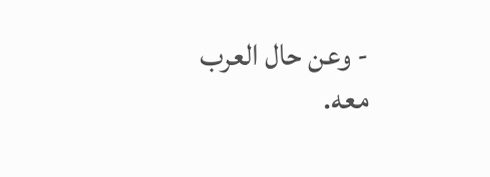- وعن حال العرب معه.